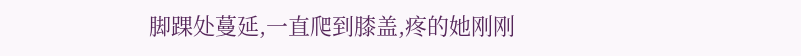脚踝处蔓延,一直爬到膝盖,疼的她刚刚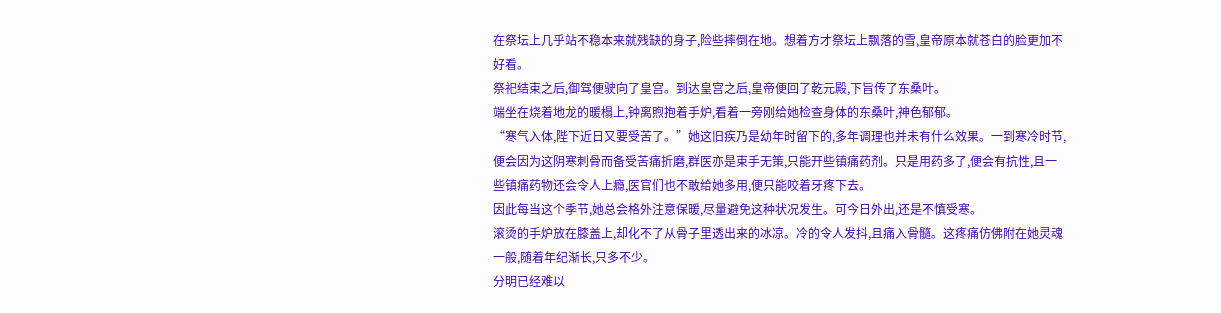在祭坛上几乎站不稳本来就残缺的身子,险些摔倒在地。想着方才祭坛上飘落的雪,皇帝原本就苍白的脸更加不好看。
祭祀结束之后,御驾便驶向了皇宫。到达皇宫之后,皇帝便回了乾元殿,下旨传了东桑叶。
端坐在烧着地龙的暖榻上,钟离煦抱着手炉,看着一旁刚给她检查身体的东桑叶,神色郁郁。
“寒气入体,陛下近日又要受苦了。”她这旧疾乃是幼年时留下的,多年调理也并未有什么效果。一到寒冷时节,便会因为这阴寒刺骨而备受苦痛折磨,群医亦是束手无策,只能开些镇痛药剂。只是用药多了,便会有抗性,且一些镇痛药物还会令人上瘾,医官们也不敢给她多用,便只能咬着牙疼下去。
因此每当这个季节,她总会格外注意保暖,尽量避免这种状况发生。可今日外出,还是不慎受寒。
滚烫的手炉放在膝盖上,却化不了从骨子里透出来的冰凉。冷的令人发抖,且痛入骨髓。这疼痛仿佛附在她灵魂一般,随着年纪渐长,只多不少。
分明已经难以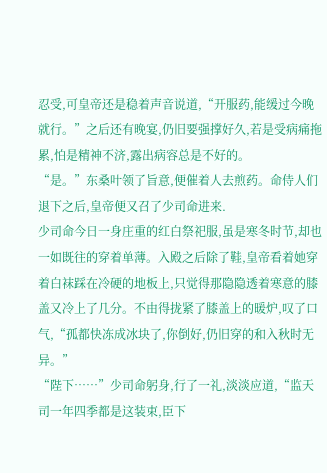忍受,可皇帝还是稳着声音说道,“开服药,能缓过今晚就行。”之后还有晚宴,仍旧要强撑好久,若是受病痛拖累,怕是精神不济,露出病容总是不好的。
“是。”东桑叶领了旨意,便催着人去煎药。命侍人们退下之后,皇帝便又召了少司命进来.
少司命今日一身庄重的红白祭祀服,虽是寒冬时节,却也一如既往的穿着单薄。入殿之后除了鞋,皇帝看着她穿着白袜踩在冷硬的地板上,只觉得那隐隐透着寒意的膝盖又冷上了几分。不由得拢紧了膝盖上的暖炉,叹了口气,“孤都快冻成冰块了,你倒好,仍旧穿的和入秋时无异。”
“陛下……”少司命躬身,行了一礼,淡淡应道,“监天司一年四季都是这装束,臣下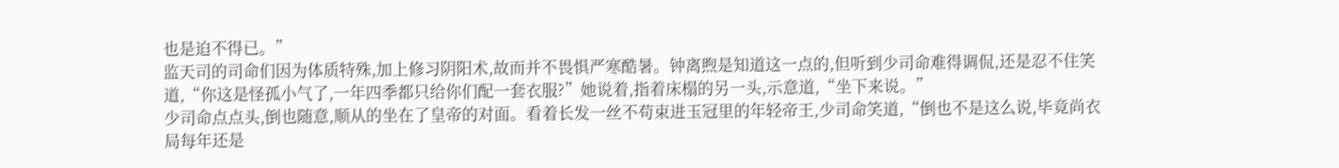也是迫不得已。”
监天司的司命们因为体质特殊,加上修习阴阳术,故而并不畏惧严寒酷暑。钟离煦是知道这一点的,但听到少司命难得调侃,还是忍不住笑道,“你这是怪孤小气了,一年四季都只给你们配一套衣服?”她说着,指着床榻的另一头,示意道,“坐下来说。”
少司命点点头,倒也随意,顺从的坐在了皇帝的对面。看着长发一丝不苟束进玉冠里的年轻帝王,少司命笑道,“倒也不是这么说,毕竟尚衣局每年还是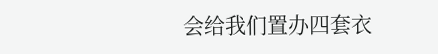会给我们置办四套衣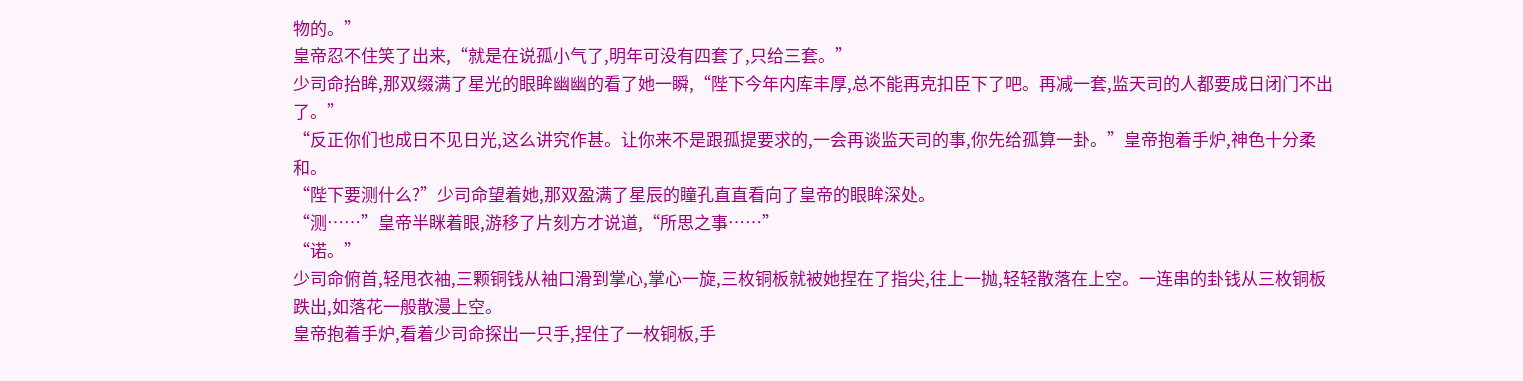物的。”
皇帝忍不住笑了出来,“就是在说孤小气了,明年可没有四套了,只给三套。”
少司命抬眸,那双缀满了星光的眼眸幽幽的看了她一瞬,“陛下今年内库丰厚,总不能再克扣臣下了吧。再减一套,监天司的人都要成日闭门不出了。”
“反正你们也成日不见日光,这么讲究作甚。让你来不是跟孤提要求的,一会再谈监天司的事,你先给孤算一卦。”皇帝抱着手炉,神色十分柔和。
“陛下要测什么?”少司命望着她,那双盈满了星辰的瞳孔直直看向了皇帝的眼眸深处。
“测……”皇帝半眯着眼,游移了片刻方才说道,“所思之事……”
“诺。”
少司命俯首,轻甩衣袖,三颗铜钱从袖口滑到掌心,掌心一旋,三枚铜板就被她捏在了指尖,往上一抛,轻轻散落在上空。一连串的卦钱从三枚铜板跌出,如落花一般散漫上空。
皇帝抱着手炉,看着少司命探出一只手,捏住了一枚铜板,手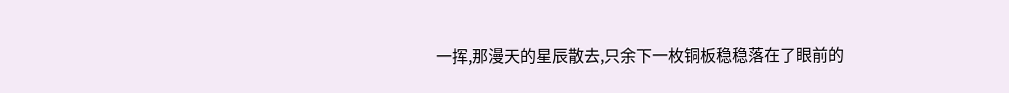一挥,那漫天的星辰散去,只余下一枚铜板稳稳落在了眼前的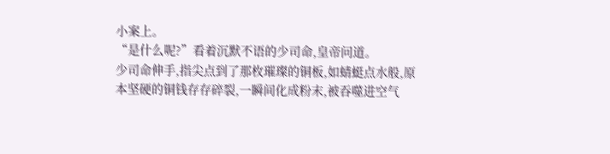小案上。
“是什么呢?”看着沉默不语的少司命,皇帝问道。
少司命伸手,指尖点到了那枚璀璨的铜板,如蜻蜓点水般,原本坚硬的铜钱存存碎裂,一瞬间化成粉末,被吞噬进空气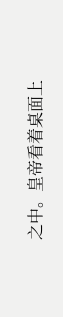之中。皇帝看着桌面上